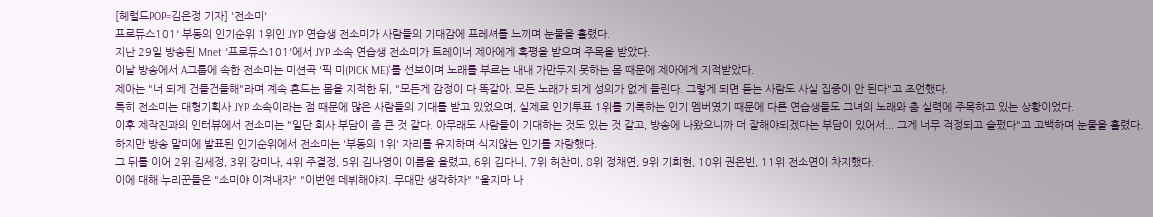[헤럴드POP=김은정 기자] '전소미'
프로듀스101' 부동의 인기순위 1위인 JYP 연습생 전소미가 사람들의 기대감에 프레셔를 느끼며 눈물을 흘렸다.
지난 29일 방송된 Mnet '프로듀스101'에서 JYP 소속 연습생 전소미가 트레이너 제아에게 혹평을 받으며 주목을 받았다.
이날 방송에서 A그룹에 속한 전소미는 미션곡 '픽 미(PICK ME)'를 선보이며 노래를 부르는 내내 가만두지 못하는 몸 때문에 제아에게 지적받았다.
제아는 "너 되게 건들건들해"라며 계속 흔드는 몸을 지적한 뒤, "모든게 감정이 다 똑같아. 모든 노래가 되게 성의가 없게 들린다. 그렇게 되면 듣는 사람도 사실 집중이 안 된다"고 조언했다.
특히 전소미는 대형기획사 JYP 소속이라는 점 때문에 많은 사람들의 기대를 받고 있었으며, 실제로 인기투표 1위를 기록하는 인기 멤버였기 때문에 다른 연습생들도 그녀의 노래와 춤 실력에 주목하고 있는 상황이었다.
이후 제작진과의 인터뷰에서 전소미는 "일단 회사 부담이 좀 큰 것 같다. 아무래도 사람들이 기대하는 것도 있는 것 같고, 방송에 나왔으니까 더 잘해야되겠다는 부담이 있어서... 그게 너무 걱정되고 슬펐다"고 고백하며 눈물을 흘렸다.
하지만 방송 말미에 발표된 인기순위에서 전소미는 '부동의 1위' 자리를 유지하며 식지않는 인기를 자랑했다.
그 뒤를 이어 2위 김세정, 3위 강미나, 4위 주결정, 5위 김나영이 이름을 올렸고, 6위 김다니, 7위 허찬미, 8위 정채연, 9위 기희현, 10위 권은빈, 11위 전소연이 차지했다.
이에 대해 누리꾼들은 "소미야 이겨내자" "이번엔 데뷔해야지. 무대만 생각하자" "울지마 나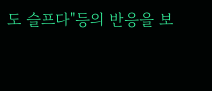도 슬프다"등의 반응을 보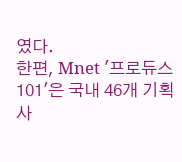였다.
한편, Mnet '프로듀스101'은 국내 46개 기획사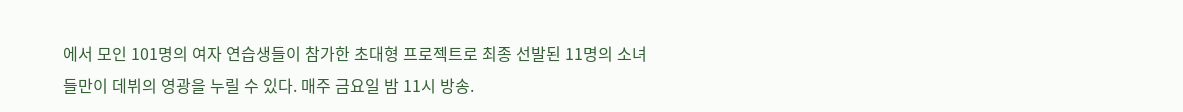에서 모인 101명의 여자 연습생들이 참가한 초대형 프로젝트로 최종 선발된 11명의 소녀들만이 데뷔의 영광을 누릴 수 있다. 매주 금요일 밤 11시 방송.